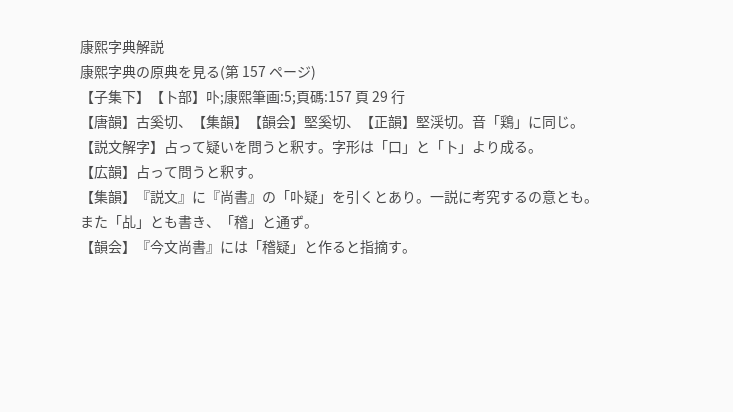康熙字典解説
康熙字典の原典を見る(第 157 ページ)
【子集下】【卜部】卟;康熙筆画:5;頁碼:157 頁 29 行
【唐韻】古奚切、【集韻】【韻会】堅奚切、【正韻】堅渓切。音「鶏」に同じ。
【説文解字】占って疑いを問うと釈す。字形は「口」と「卜」より成る。
【広韻】占って問うと釈す。
【集韻】『説文』に『尚書』の「卟疑」を引くとあり。一説に考究するの意とも。
また「乩」とも書き、「稽」と通ず。
【韻会】『今文尚書』には「稽疑」と作ると指摘す。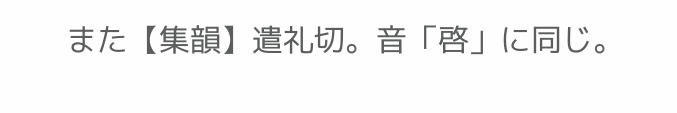また【集韻】遣礼切。音「啓」に同じ。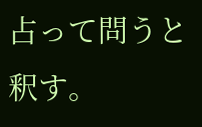占って問うと釈す。